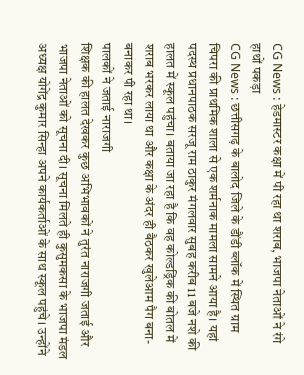CG News : हेडमास्टर कक्षा में पी रहा था शराब, भाजपा नेताओं ने रंगे हाथों पकड़ा
CG News : छत्तीसगढ़ के बालोद जिले के डौंडी ब्लॉक में स्थित ग्राम चिपरा की प्राथमिक शाला से एक शर्मनाक मामला सामने आया है। यहां पदस्थ प्रधानपाठक सरजू राम ठाकुर मंगलवार सुबह करीब 11 बजे नशे की हालत में स्कूल पहुंचा। बताया जा रहा है कि वह कोल्डड्रिंक की बोतल में शराब भरकर लाया था और कक्षा के अंदर ही बैठकर खुलेआम पैग बना-बनाकर पी रहा था।
पालकों ने जताई नाराजगी
शिक्षक की हालत देखकर कुछ अभिभावकों ने तुरंत नाराजगी जताई और भाजपा नेताओं को सूचना दी। सूचना मिलते ही कुसुमकसा के भाजपा मंडल अध्यक्ष योगेंद्र कुमार सिन्हा अपने कार्यकर्ताओं के साथ स्कूल पहुंचे। उन्होंने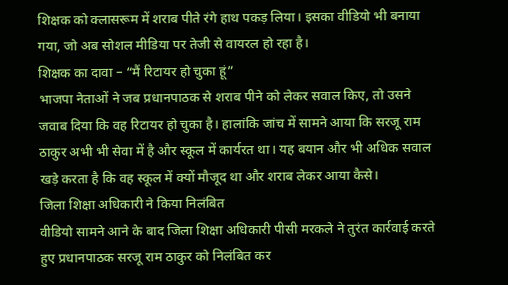शिक्षक को क्लासरूम में शराब पीते रंगे हाथ पकड़ लिया। इसका वीडियो भी बनाया गया, जो अब सोशल मीडिया पर तेजी से वायरल हो रहा है।
शिक्षक का दावा – “मैं रिटायर हो चुका हूं”
भाजपा नेताओं ने जब प्रधानपाठक से शराब पीने को लेकर सवाल किए, तो उसने जवाब दिया कि वह रिटायर हो चुका है। हालांकि जांच में सामने आया कि सरजू राम ठाकुर अभी भी सेवा में है और स्कूल में कार्यरत था। यह बयान और भी अधिक सवाल खड़े करता है कि वह स्कूल में क्यों मौजूद था और शराब लेकर आया कैसे।
जिला शिक्षा अधिकारी ने किया निलंबित
वीडियो सामने आने के बाद जिला शिक्षा अधिकारी पीसी मरकले ने तुरंत कार्रवाई करते हुए प्रधानपाठक सरजू राम ठाकुर को निलंबित कर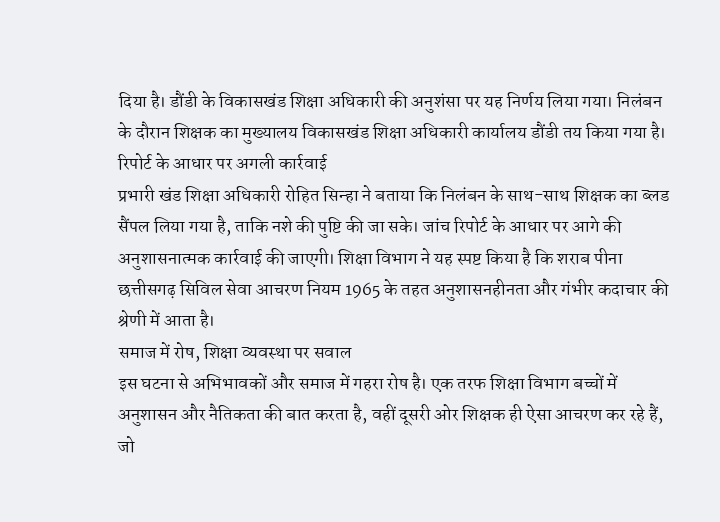दिया है। डौंडी के विकासखंड शिक्षा अधिकारी की अनुशंसा पर यह निर्णय लिया गया। निलंबन के दौरान शिक्षक का मुख्यालय विकासखंड शिक्षा अधिकारी कार्यालय डौंडी तय किया गया है।
रिपोर्ट के आधार पर अगली कार्रवाई
प्रभारी खंड शिक्षा अधिकारी रोहित सिन्हा ने बताया कि निलंबन के साथ-साथ शिक्षक का ब्लड सैंपल लिया गया है, ताकि नशे की पुष्टि की जा सके। जांच रिपोर्ट के आधार पर आगे की अनुशासनात्मक कार्रवाई की जाएगी। शिक्षा विभाग ने यह स्पष्ट किया है कि शराब पीना छत्तीसगढ़ सिविल सेवा आचरण नियम 1965 के तहत अनुशासनहीनता और गंभीर कदाचार की श्रेणी में आता है।
समाज में रोष, शिक्षा व्यवस्था पर सवाल
इस घटना से अभिभावकों और समाज में गहरा रोष है। एक तरफ शिक्षा विभाग बच्चों में अनुशासन और नैतिकता की बात करता है, वहीं दूसरी ओर शिक्षक ही ऐसा आचरण कर रहे हैं, जो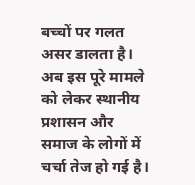बच्चों पर गलत असर डालता है। अब इस पूरे मामले को लेकर स्थानीय प्रशासन और समाज के लोगों में चर्चा तेज हो गई है।